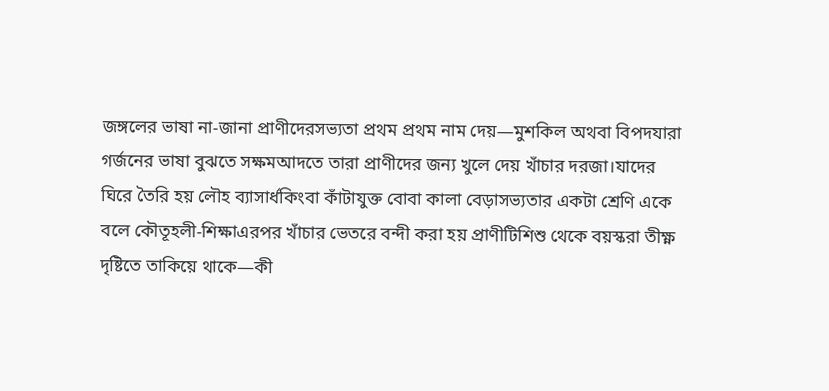জঙ্গলের ভাষা না-জানা প্রাণীদেরসভ্যতা প্রথম প্রথম নাম দেয়—মুশকিল অথবা বিপদযারা গর্জনের ভাষা বুঝতে সক্ষমআদতে তারা প্রাণীদের জন্য খুলে দেয় খাঁচার দরজা।যাদের ঘিরে তৈরি হয় লৌহ ব্যাসার্ধকিংবা কাঁটাযুক্ত বোবা কালা বেড়াসভ্যতার একটা শ্রেণি একে বলে কৌতূহলী-শিক্ষাএরপর খাঁচার ভেতরে বন্দী করা হয় প্রাণীটিশিশু থেকে বয়স্করা তীক্ষ্ণ দৃষ্টিতে তাকিয়ে থাকে—কী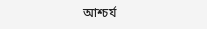আশ্চর্য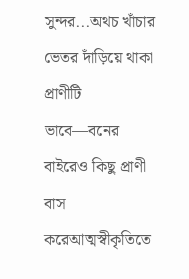সুন্দর...অথচ খাঁচার ভেতর দাঁড়িয়ে থাকা প্রাণীটি ভাবে—বনের বাইরেও কিছু প্রাণী বাস করেআত্মস্বীকৃতিতে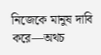নিজেকে মানুষ দাবি করে—অথচ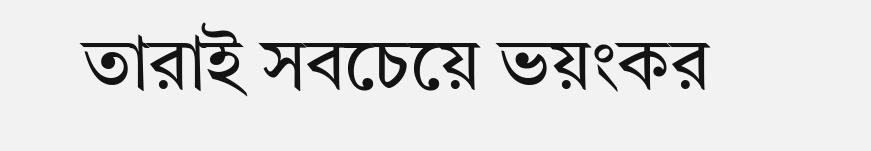তারাই সবচেয়ে ভয়ংকর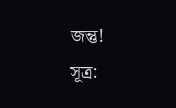জন্তু!
সূত্র: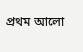প্রথম আলো